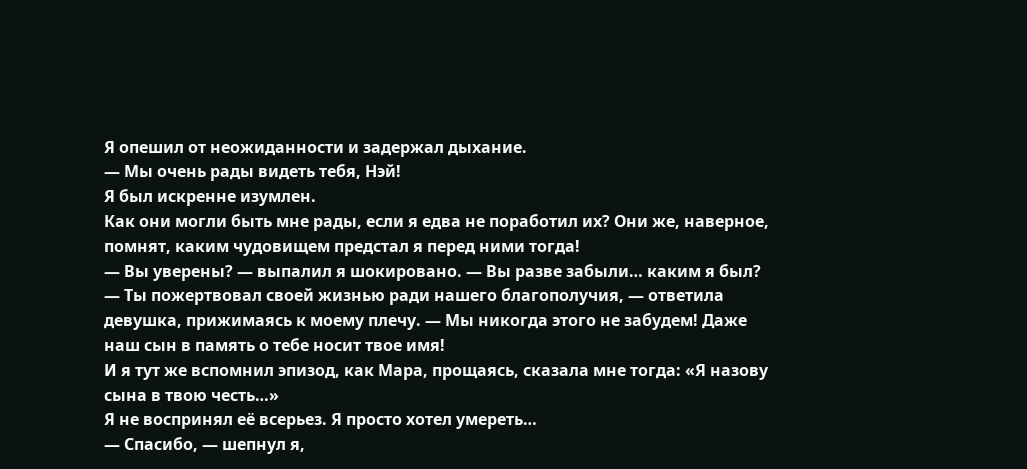Я опешил от неожиданности и задержал дыхание.
— Мы очень рады видеть тебя, Нэй!
Я был искренне изумлен.
Как они могли быть мне рады, если я едва не поработил их? Они же, наверное, помнят, каким чудовищем предстал я перед ними тогда!
— Вы уверены? — выпалил я шокировано. — Вы разве забыли… каким я был?
— Ты пожертвовал своей жизнью ради нашего благополучия, — ответила девушка, прижимаясь к моему плечу. — Мы никогда этого не забудем! Даже наш сын в память о тебе носит твое имя!
И я тут же вспомнил эпизод, как Мара, прощаясь, сказала мне тогда: «Я назову сына в твою честь…»
Я не воспринял её всерьез. Я просто хотел умереть…
— Спасибо, — шепнул я,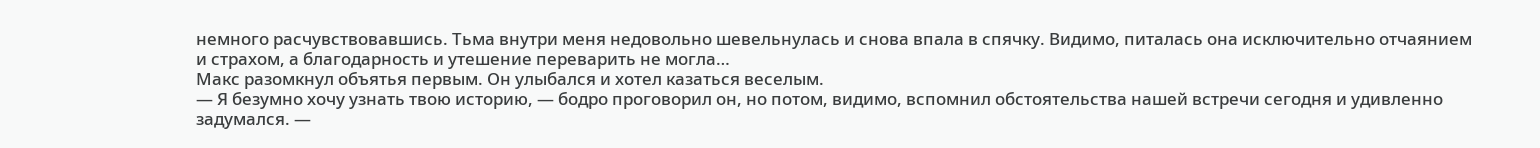немного расчувствовавшись. Тьма внутри меня недовольно шевельнулась и снова впала в спячку. Видимо, питалась она исключительно отчаянием и страхом, а благодарность и утешение переварить не могла…
Макс разомкнул объятья первым. Он улыбался и хотел казаться веселым.
— Я безумно хочу узнать твою историю, — бодро проговорил он, но потом, видимо, вспомнил обстоятельства нашей встречи сегодня и удивленно задумался. —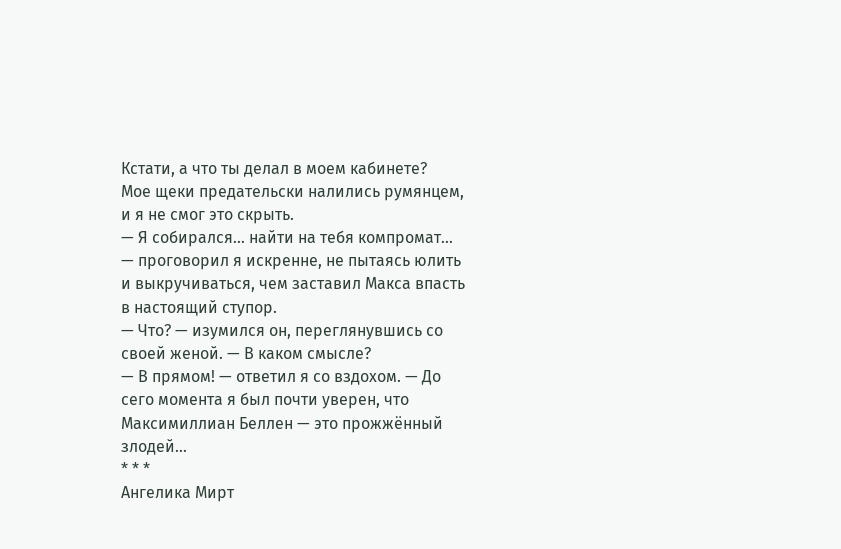Кстати, а что ты делал в моем кабинете?
Мое щеки предательски налились румянцем, и я не смог это скрыть.
— Я собирался… найти на тебя компромат… — проговорил я искренне, не пытаясь юлить и выкручиваться, чем заставил Макса впасть в настоящий ступор.
— Что? — изумился он, переглянувшись со своей женой. — В каком смысле?
— В прямом! — ответил я со вздохом. — До сего момента я был почти уверен, что Максимиллиан Беллен — это прожжённый злодей…
* * *
Ангелика Мирт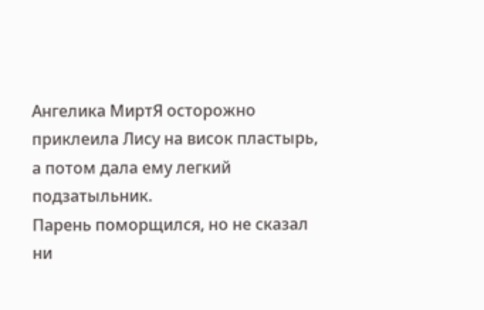Ангелика МиртЯ осторожно приклеила Лису на висок пластырь, а потом дала ему легкий подзатыльник.
Парень поморщился, но не сказал ни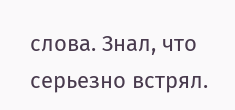слова. Знал, что серьезно встрял.